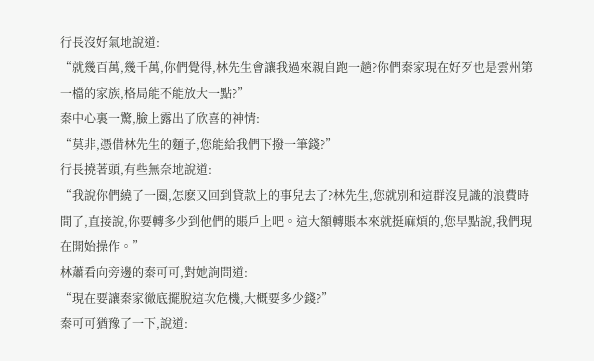行長沒好氣地說道:
“就幾百萬,幾千萬,你們覺得,林先生會讓我過來親自跑一趟?你們秦家現在好歹也是雲州第一檔的家族,格局能不能放大一點?”
秦中心裏一驚,臉上露出了欣喜的神情:
“莫非,憑借林先生的麵子,您能給我們下撥一筆錢?”
行長撓著頭,有些無奈地說道:
“我說你們繞了一圈,怎麽又回到貸款上的事兒去了?林先生,您就別和這群沒見識的浪費時間了,直接說,你要轉多少到他們的賬戶上吧。這大額轉賬本來就挺麻煩的,您早點說,我們現在開始操作。”
林蕭看向旁邊的秦可可,對她詢問道:
“現在要讓秦家徹底擺脫這次危機,大概要多少錢?”
秦可可猶豫了一下,說道: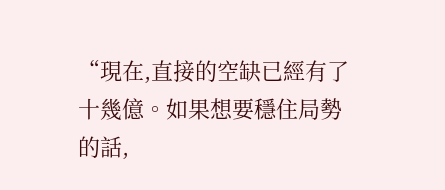“現在,直接的空缺已經有了十幾億。如果想要穩住局勢的話,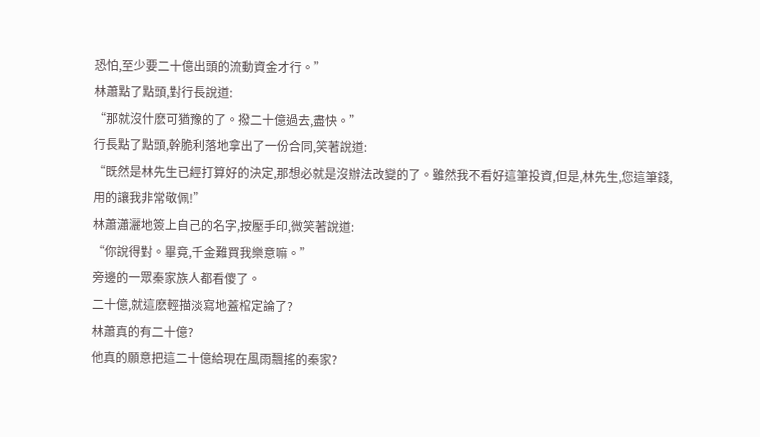恐怕,至少要二十億出頭的流動資金才行。”
林蕭點了點頭,對行長說道:
“那就沒什麽可猶豫的了。撥二十億過去,盡快。”
行長點了點頭,幹脆利落地拿出了一份合同,笑著說道:
“既然是林先生已經打算好的決定,那想必就是沒辦法改變的了。雖然我不看好這筆投資,但是,林先生,您這筆錢,用的讓我非常敬佩!”
林蕭瀟灑地簽上自己的名字,按壓手印,微笑著說道:
“你說得對。畢竟,千金難買我樂意嘛。”
旁邊的一眾秦家族人都看傻了。
二十億,就這麽輕描淡寫地蓋棺定論了?
林蕭真的有二十億?
他真的願意把這二十億給現在風雨飄搖的秦家?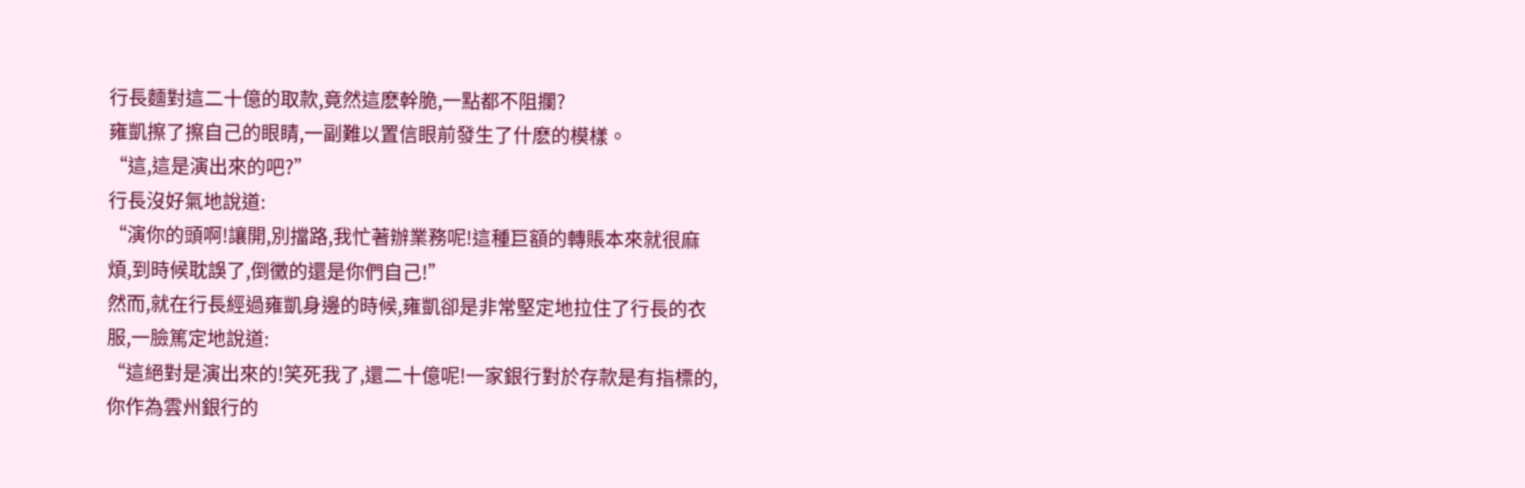行長麵對這二十億的取款,竟然這麽幹脆,一點都不阻攔?
雍凱擦了擦自己的眼睛,一副難以置信眼前發生了什麽的模樣。
“這,這是演出來的吧?”
行長沒好氣地說道:
“演你的頭啊!讓開,別擋路,我忙著辦業務呢!這種巨額的轉賬本來就很麻煩,到時候耽誤了,倒黴的還是你們自己!”
然而,就在行長經過雍凱身邊的時候,雍凱卻是非常堅定地拉住了行長的衣服,一臉篤定地說道:
“這絕對是演出來的!笑死我了,還二十億呢!一家銀行對於存款是有指標的,你作為雲州銀行的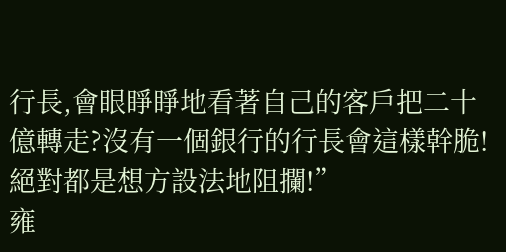行長,會眼睜睜地看著自己的客戶把二十億轉走?沒有一個銀行的行長會這樣幹脆!絕對都是想方設法地阻攔!”
雍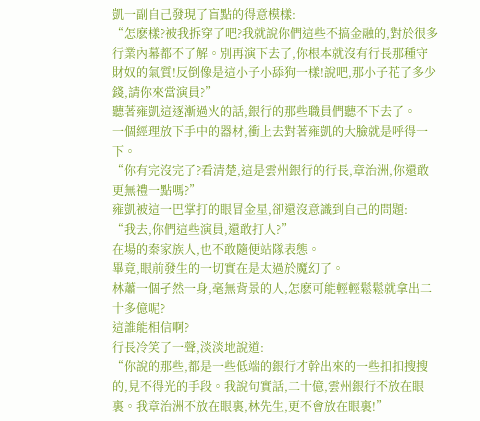凱一副自己發現了盲點的得意模樣:
“怎麽樣?被我拆穿了吧?我就說你們這些不搞金融的,對於很多行業內幕都不了解。別再演下去了,你根本就沒有行長那種守財奴的氣質!反倒像是這小子小舔狗一樣!說吧,那小子花了多少錢,請你來當演員?”
聽著雍凱這逐漸過火的話,銀行的那些職員們聽不下去了。
一個經理放下手中的器材,衝上去對著雍凱的大臉就是呼得一下。
“你有完沒完了?看清楚,這是雲州銀行的行長,章治洲,你還敢更無禮一點嗎?”
雍凱被這一巴掌打的眼冒金星,卻還沒意識到自己的問題:
“我去,你們這些演員,還敢打人?”
在場的秦家族人,也不敢隨便站隊表態。
畢竟,眼前發生的一切實在是太過於魔幻了。
林蕭一個孑然一身,毫無背景的人,怎麽可能輕輕鬆鬆就拿出二十多億呢?
這誰能相信啊?
行長冷笑了一聲,淡淡地說道:
“你說的那些,都是一些低端的銀行才幹出來的一些扣扣搜搜的,見不得光的手段。我說句實話,二十億,雲州銀行不放在眼裏。我章治洲不放在眼裏,林先生,更不會放在眼裏!”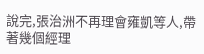說完,張治洲不再理會雍凱等人,帶著幾個經理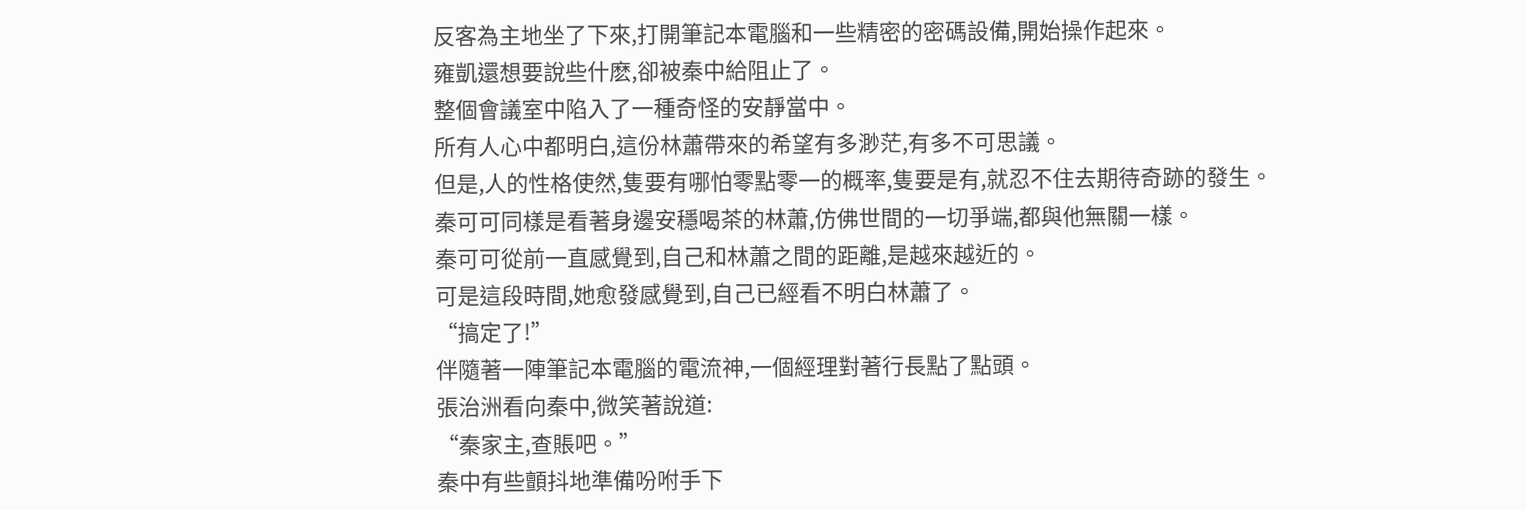反客為主地坐了下來,打開筆記本電腦和一些精密的密碼設備,開始操作起來。
雍凱還想要說些什麽,卻被秦中給阻止了。
整個會議室中陷入了一種奇怪的安靜當中。
所有人心中都明白,這份林蕭帶來的希望有多渺茫,有多不可思議。
但是,人的性格使然,隻要有哪怕零點零一的概率,隻要是有,就忍不住去期待奇跡的發生。
秦可可同樣是看著身邊安穩喝茶的林蕭,仿佛世間的一切爭端,都與他無關一樣。
秦可可從前一直感覺到,自己和林蕭之間的距離,是越來越近的。
可是這段時間,她愈發感覺到,自己已經看不明白林蕭了。
“搞定了!”
伴隨著一陣筆記本電腦的電流神,一個經理對著行長點了點頭。
張治洲看向秦中,微笑著說道:
“秦家主,查賬吧。”
秦中有些顫抖地準備吩咐手下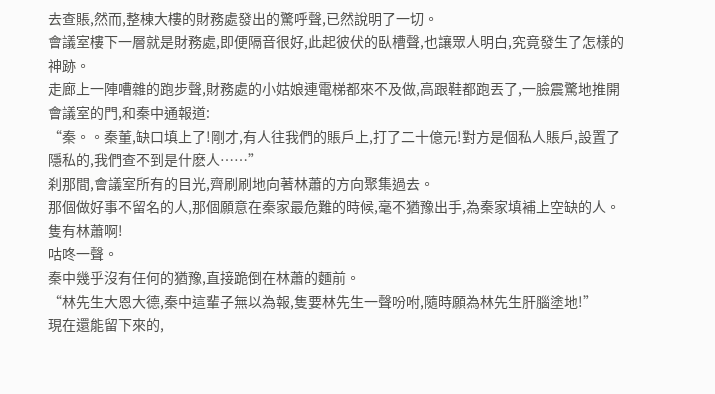去查賬,然而,整棟大樓的財務處發出的驚呼聲,已然說明了一切。
會議室樓下一層就是財務處,即便隔音很好,此起彼伏的臥槽聲,也讓眾人明白,究竟發生了怎樣的神跡。
走廊上一陣嘈雜的跑步聲,財務處的小姑娘連電梯都來不及做,高跟鞋都跑丟了,一臉震驚地推開會議室的門,和秦中通報道:
“秦。。秦董,缺口填上了!剛才,有人往我們的賬戶上,打了二十億元!對方是個私人賬戶,設置了隱私的,我們查不到是什麽人……”
刹那間,會議室所有的目光,齊刷刷地向著林蕭的方向聚集過去。
那個做好事不留名的人,那個願意在秦家最危難的時候,毫不猶豫出手,為秦家填補上空缺的人。
隻有林蕭啊!
咕咚一聲。
秦中幾乎沒有任何的猶豫,直接跪倒在林蕭的麵前。
“林先生大恩大德,秦中這輩子無以為報,隻要林先生一聲吩咐,隨時願為林先生肝腦塗地!”
現在還能留下來的,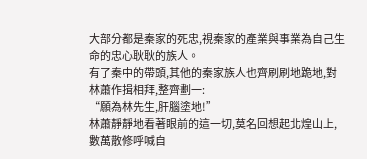大部分都是秦家的死忠,視秦家的產業與事業為自己生命的忠心耿耿的族人。
有了秦中的帶頭,其他的秦家族人也齊刷刷地跪地,對林蕭作揖相拜,整齊劃一:
“願為林先生,肝腦塗地!”
林蕭靜靜地看著眼前的這一切,莫名回想起北煌山上,數萬散修呼喊自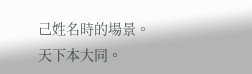己姓名時的場景。
天下本大同。